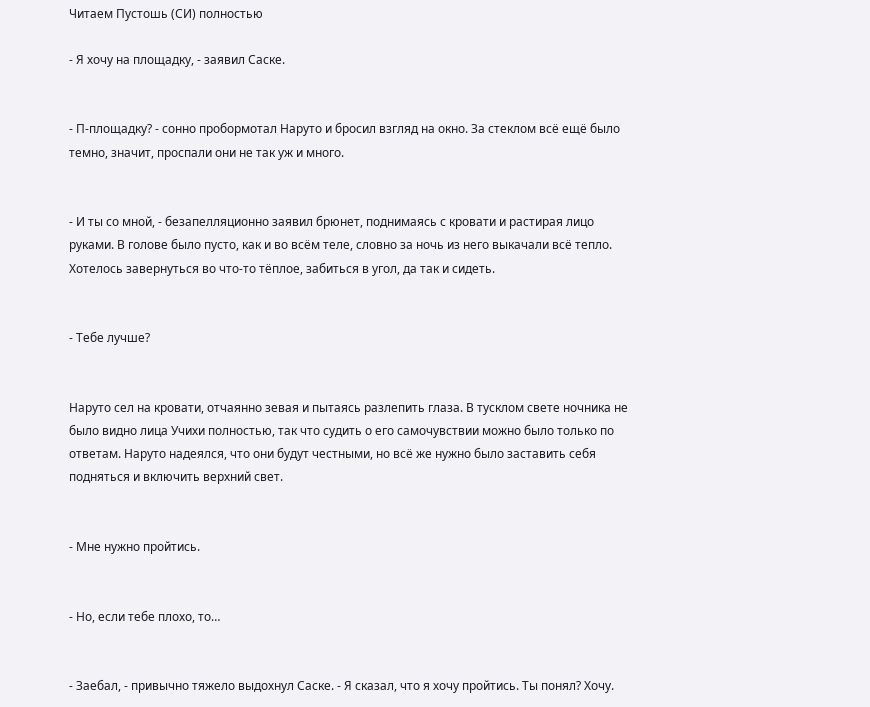Читаем Пустошь (СИ) полностью

- Я хочу на площадку, - заявил Саске.


- П-площадку? - сонно пробормотал Наруто и бросил взгляд на окно. За стеклом всё ещё было темно, значит, проспали они не так уж и много.


- И ты со мной, - безапелляционно заявил брюнет, поднимаясь с кровати и растирая лицо руками. В голове было пусто, как и во всём теле, словно за ночь из него выкачали всё тепло. Хотелось завернуться во что-то тёплое, забиться в угол, да так и сидеть.


- Тебе лучше?


Наруто сел на кровати, отчаянно зевая и пытаясь разлепить глаза. В тусклом свете ночника не было видно лица Учихи полностью, так что судить о его самочувствии можно было только по ответам. Наруто надеялся, что они будут честными, но всё же нужно было заставить себя подняться и включить верхний свет.


- Мне нужно пройтись.


- Но, если тебе плохо, то…


- Заебал, - привычно тяжело выдохнул Саске. - Я сказал, что я хочу пройтись. Ты понял? Хочу.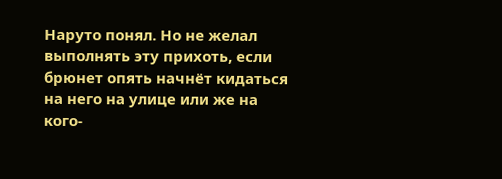Наруто понял. Но не желал выполнять эту прихоть, если брюнет опять начнёт кидаться на него на улице или же на кого-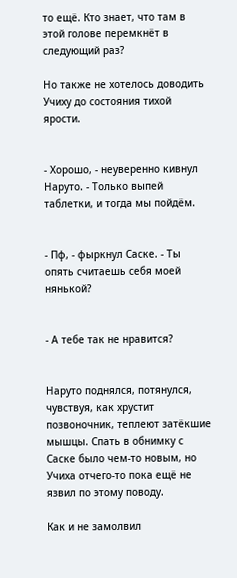то ещё. Кто знает, что там в этой голове перемкнёт в следующий раз?

Но также не хотелось доводить Учиху до состояния тихой ярости.


- Хорошо, - неуверенно кивнул Наруто. - Только выпей таблетки, и тогда мы пойдём.


- Пф, - фыркнул Саске. - Ты опять считаешь себя моей нянькой?


- А тебе так не нравится?


Наруто поднялся, потянулся, чувствуя, как хрустит позвоночник, теплеют затёкшие мышцы. Спать в обнимку с Саске было чем-то новым, но Учиха отчего-то пока ещё не язвил по этому поводу.

Как и не замолвил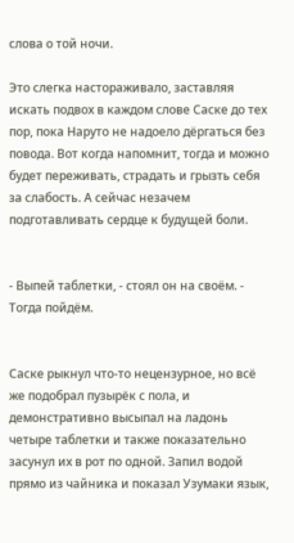слова о той ночи.

Это слегка настораживало, заставляя искать подвох в каждом слове Саске до тех пор, пока Наруто не надоело дёргаться без повода. Вот когда напомнит, тогда и можно будет переживать, страдать и грызть себя за слабость. А сейчас незачем подготавливать сердце к будущей боли.


- Выпей таблетки, - стоял он на своём. - Тогда пойдём.


Саске рыкнул что-то нецензурное, но всё же подобрал пузырёк с пола, и демонстративно высыпал на ладонь четыре таблетки и также показательно засунул их в рот по одной. Запил водой прямо из чайника и показал Узумаки язык,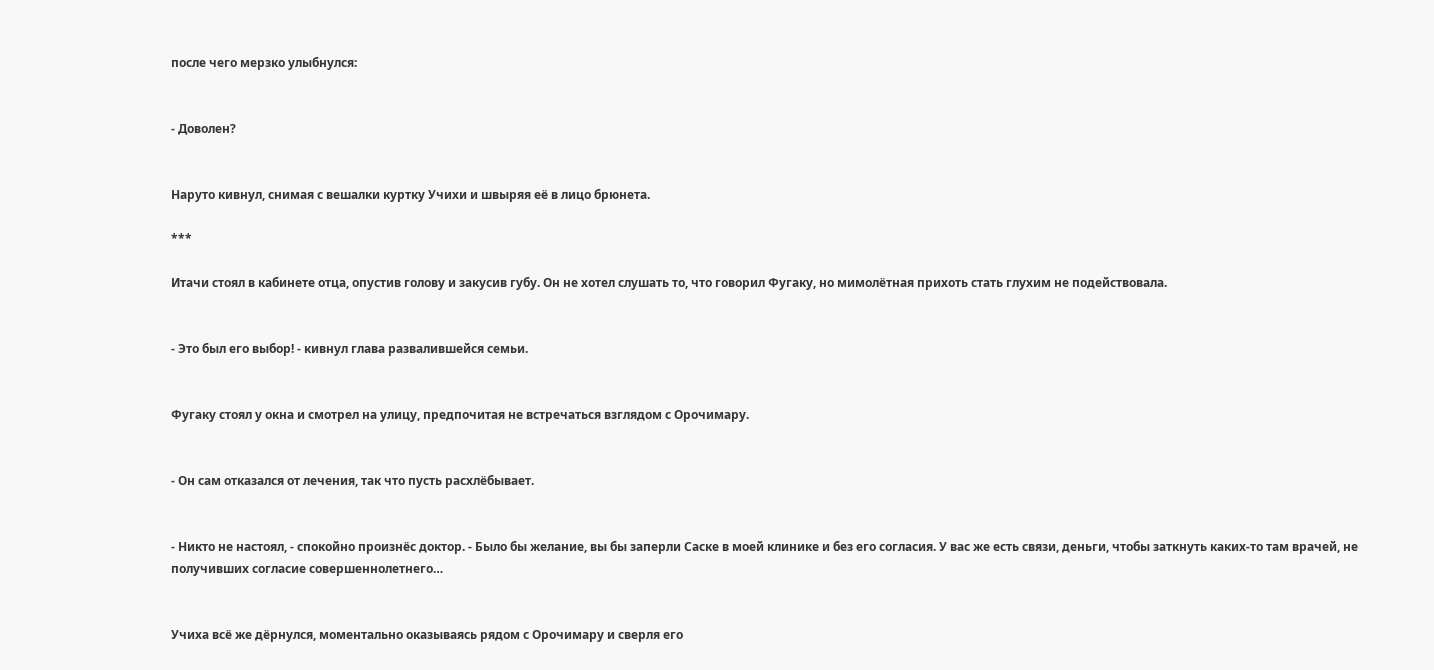после чего мерзко улыбнулся:


- Доволен?


Наруто кивнул, снимая с вешалки куртку Учихи и швыряя её в лицо брюнета.

***

Итачи стоял в кабинете отца, опустив голову и закусив губу. Он не хотел слушать то, что говорил Фугаку, но мимолётная прихоть стать глухим не подействовала.


- Это был его выбор! - кивнул глава развалившейся семьи.


Фугаку стоял у окна и смотрел на улицу, предпочитая не встречаться взглядом с Орочимару.


- Он сам отказался от лечения, так что пусть расхлёбывает.


- Никто не настоял, - спокойно произнёс доктор. - Было бы желание, вы бы заперли Саске в моей клинике и без его согласия. У вас же есть связи, деньги, чтобы заткнуть каких-то там врачей, не получивших согласие совершеннолетнего…


Учиха всё же дёрнулся, моментально оказываясь рядом с Орочимару и сверля его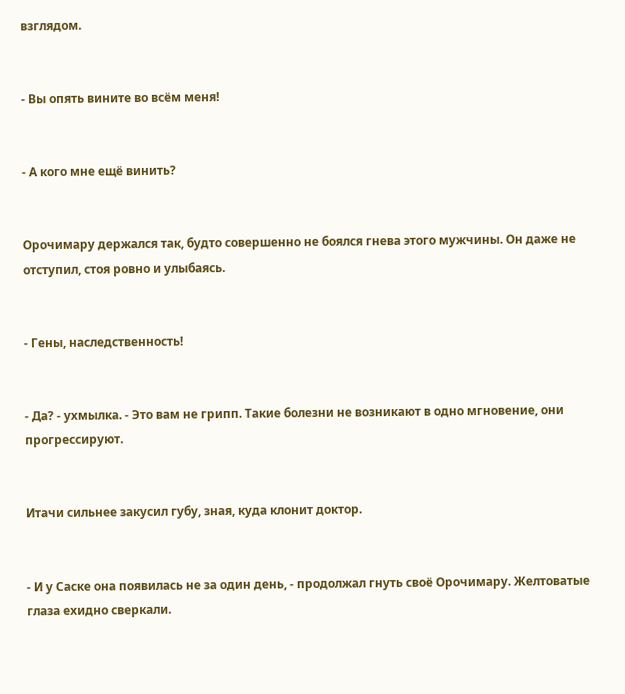взглядом.


- Вы опять вините во всём меня!


- А кого мне ещё винить?


Орочимару держался так, будто совершенно не боялся гнева этого мужчины. Он даже не отступил, стоя ровно и улыбаясь.


- Гены, наследственность!


- Да? - ухмылка. - Это вам не грипп. Такие болезни не возникают в одно мгновение, они прогрессируют.


Итачи сильнее закусил губу, зная, куда клонит доктор.


- И у Саске она появилась не за один день, - продолжал гнуть своё Орочимару. Желтоватые глаза ехидно сверкали.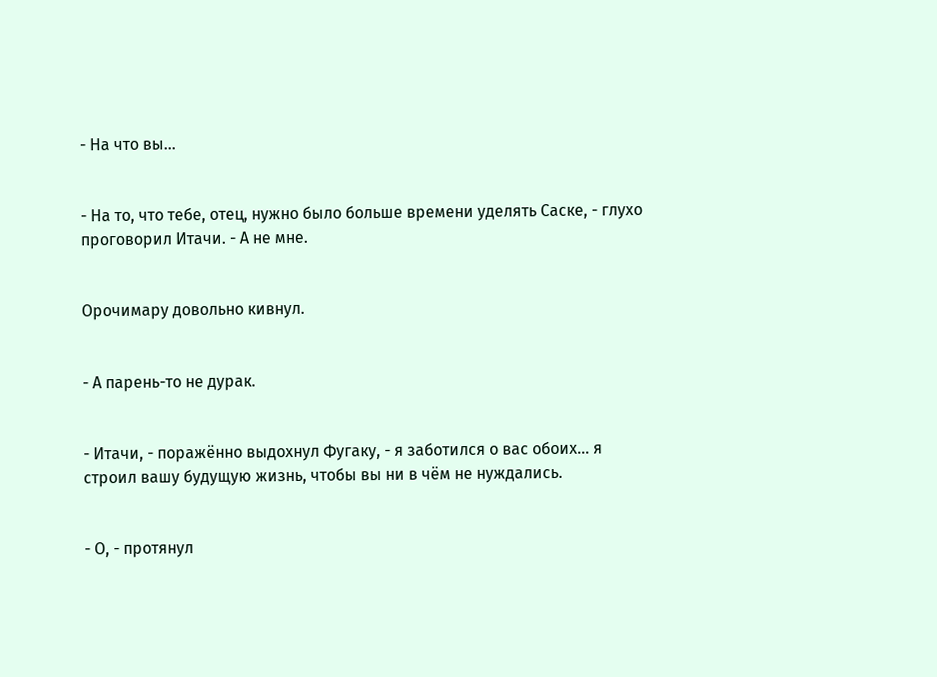- На что вы…


- На то, что тебе, отец, нужно было больше времени уделять Саске, - глухо проговорил Итачи. - А не мне.


Орочимару довольно кивнул.


- А парень-то не дурак.


- Итачи, - поражённо выдохнул Фугаку, - я заботился о вас обоих… я строил вашу будущую жизнь, чтобы вы ни в чём не нуждались.


- О, - протянул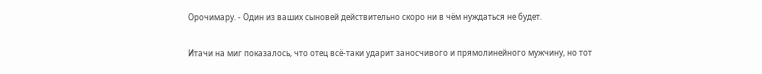Орочимару. - Один из ваших сыновей действительно скоро ни в чём нуждаться не будет.


Итачи на миг показалось, что отец всё-таки ударит заносчивого и прямолинейного мужчину, но тот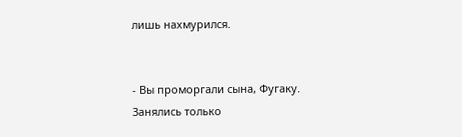лишь нахмурился.


- Вы проморгали сына, Фугаку. Занялись только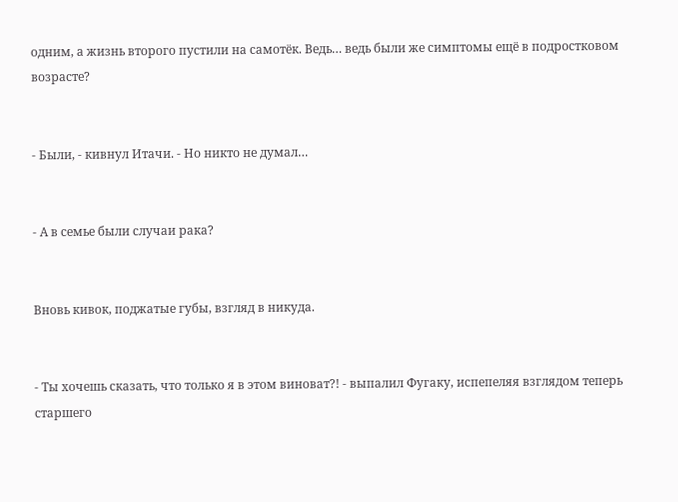одним, а жизнь второго пустили на самотёк. Ведь… ведь были же симптомы ещё в подростковом возрасте?


- Были, - кивнул Итачи. - Но никто не думал…


- А в семье были случаи рака?


Вновь кивок, поджатые губы, взгляд в никуда.


- Ты хочешь сказать, что только я в этом виноват?! - выпалил Фугаку, испепеляя взглядом теперь старшего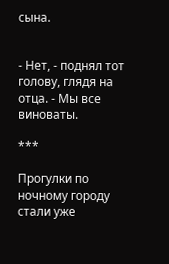сына.


- Нет, - поднял тот голову, глядя на отца. - Мы все виноваты.

***

Прогулки по ночному городу стали уже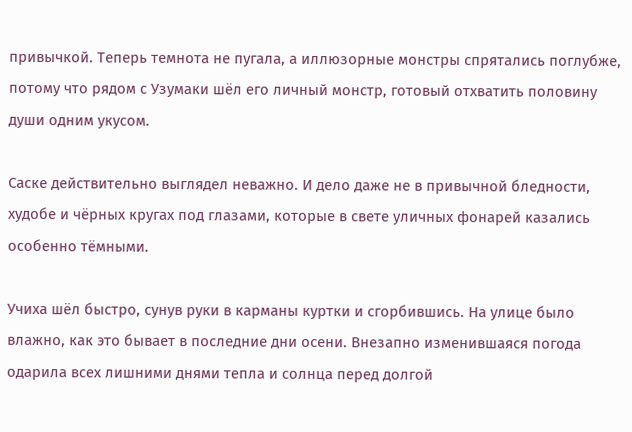привычкой. Теперь темнота не пугала, а иллюзорные монстры спрятались поглубже, потому что рядом с Узумаки шёл его личный монстр, готовый отхватить половину души одним укусом.

Саске действительно выглядел неважно. И дело даже не в привычной бледности, худобе и чёрных кругах под глазами, которые в свете уличных фонарей казались особенно тёмными.

Учиха шёл быстро, сунув руки в карманы куртки и сгорбившись. На улице было влажно, как это бывает в последние дни осени. Внезапно изменившаяся погода одарила всех лишними днями тепла и солнца перед долгой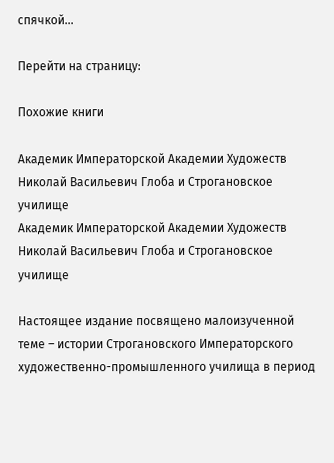спячкой…

Перейти на страницу:

Похожие книги

Академик Императорской Академии Художеств Николай Васильевич Глоба и Строгановское училище
Академик Императорской Академии Художеств Николай Васильевич Глоба и Строгановское училище

Настоящее издание посвящено малоизученной теме – истории Строгановского Императорского художественно-промышленного училища в период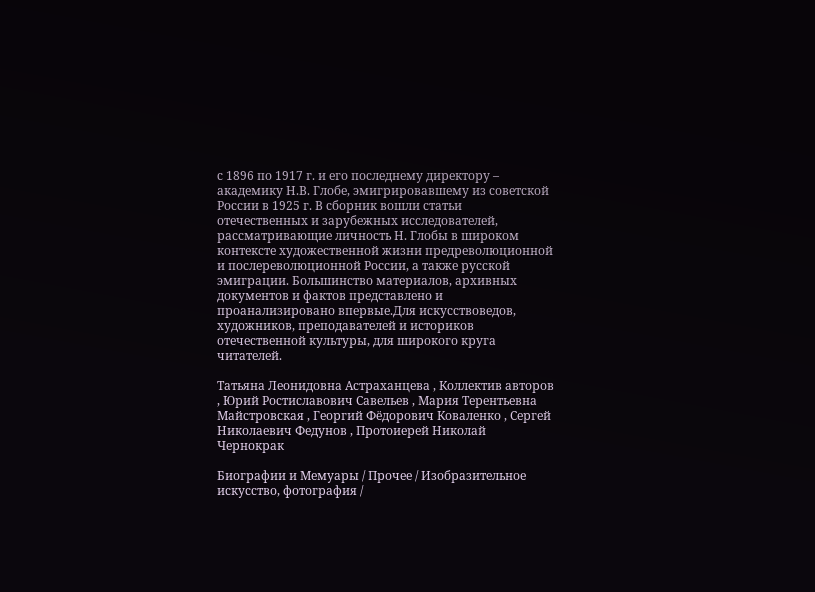с 1896 по 1917 г. и его последнему директору – академику Н.В. Глобе, эмигрировавшему из советской России в 1925 г. В сборник вошли статьи отечественных и зарубежных исследователей, рассматривающие личность Н. Глобы в широком контексте художественной жизни предреволюционной и послереволюционной России, а также русской эмиграции. Большинство материалов, архивных документов и фактов представлено и проанализировано впервые.Для искусствоведов, художников, преподавателей и историков отечественной культуры, для широкого круга читателей.

Татьяна Леонидовна Астраханцева , Коллектив авторов , Юрий Ростиславович Савельев , Мария Терентьевна Майстровская , Георгий Фёдорович Коваленко , Сергей Николаевич Федунов , Протоиерей Николай Чернокрак

Биографии и Мемуары / Прочее / Изобразительное искусство, фотография /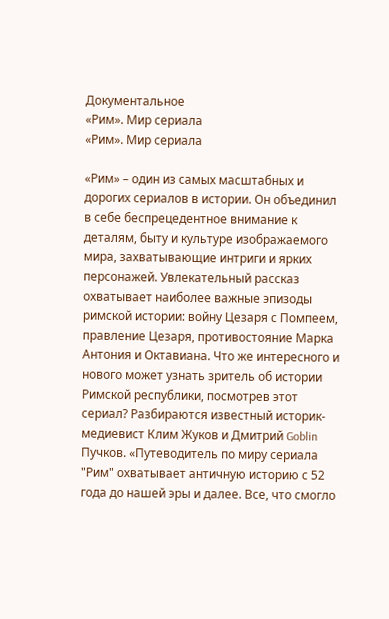Документальное
«Рим». Мир сериала
«Рим». Мир сериала

«Рим» – один из самых масштабных и дорогих сериалов в истории. Он объединил в себе беспрецедентное внимание к деталям, быту и культуре изображаемого мира, захватывающие интриги и ярких персонажей. Увлекательный рассказ охватывает наиболее важные эпизоды римской истории: войну Цезаря с Помпеем, правление Цезаря, противостояние Марка Антония и Октавиана. Что же интересного и нового может узнать зритель об истории Римской республики, посмотрев этот сериал? Разбираются известный историк-медиевист Клим Жуков и Дмитрий Goblin Пучков. «Путеводитель по миру сериала "Рим" охватывает античную историю с 52 года до нашей эры и далее. Все, что смогло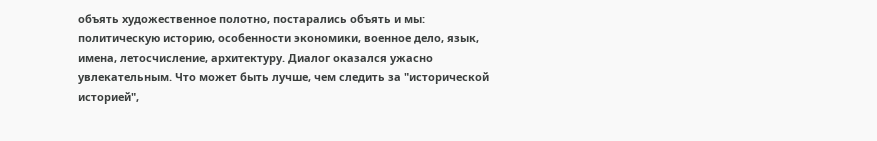объять художественное полотно, постарались объять и мы: политическую историю, особенности экономики, военное дело, язык, имена, летосчисление, архитектуру. Диалог оказался ужасно увлекательным. Что может быть лучше, чем следить за "исторической историей",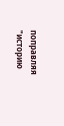поправляя "историю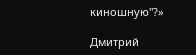киношную"?»

Дмитрий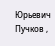Юрьевич Пучков ,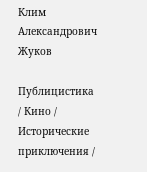Клим Александрович Жуков

Публицистика / Кино / Исторические приключения /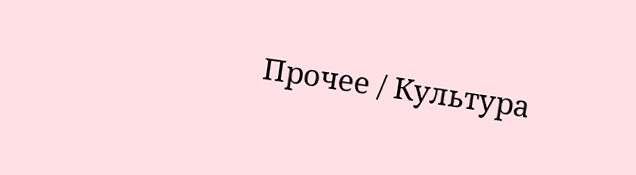Прочее / Культура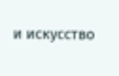и искусство